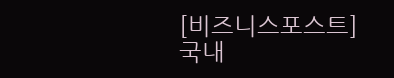[비즈니스포스트] 국내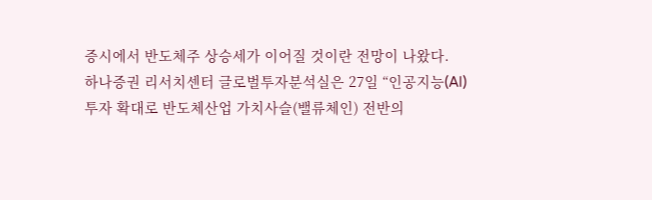증시에서 반도체주 상승세가 이어질 것이란 전망이 나왔다.
하나증권 리서치센터 글로벌투자분석실은 27일 “인공지능(AI) 투자 확대로 반도체산업 가치사슬(밸류체인) 전반의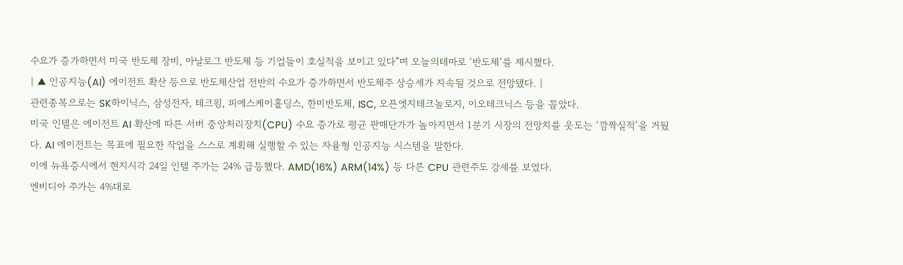수요가 증가하면서 미국 반도체 장비, 아날로그 반도체 등 기업들이 호실적을 보이고 있다”며 오늘의테마로 ‘반도체’를 제시했다.
| ▲ 인공지능(AI) 에이전트 확산 등으로 반도체산업 전반의 수요가 증가하면서 반도체주 상승세가 지속될 것으로 전망됐다. |
관련종목으로는 SK하이닉스, 삼성전자, 테크윙, 피에스케이홀딩스, 한미반도체, ISC, 오픈엣지테크놀로지, 이오테크닉스 등을 꼽았다.
미국 인텔은 에이전트 AI 확산에 따른 서버 중앙처리장치(CPU) 수요 증가로 평균 판매단가가 높아지면서 1분기 시장의 전망치를 웃도는 ‘깜짝실적’을 거뒀다. AI 에이전트는 목표에 필요한 작업을 스스로 계획해 실행할 수 있는 자율형 인공지능 시스템을 말한다.
이에 뉴욕증시에서 현지시각 24일 인텔 주가는 24% 급등했다. AMD(16%) ARM(14%) 등 다른 CPU 관련주도 강세를 보였다.
엔비디아 주가는 4%대로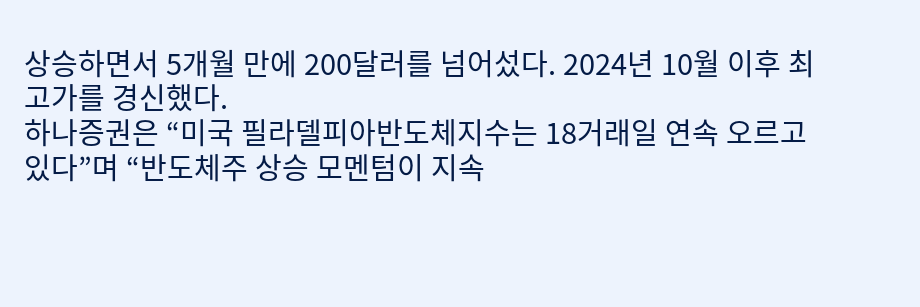상승하면서 5개월 만에 200달러를 넘어섰다. 2024년 10월 이후 최고가를 경신했다.
하나증권은 “미국 필라델피아반도체지수는 18거래일 연속 오르고 있다”며 “반도체주 상승 모멘텀이 지속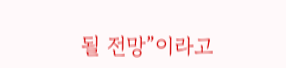될 전망”이라고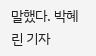말했다. 박혜린 기자